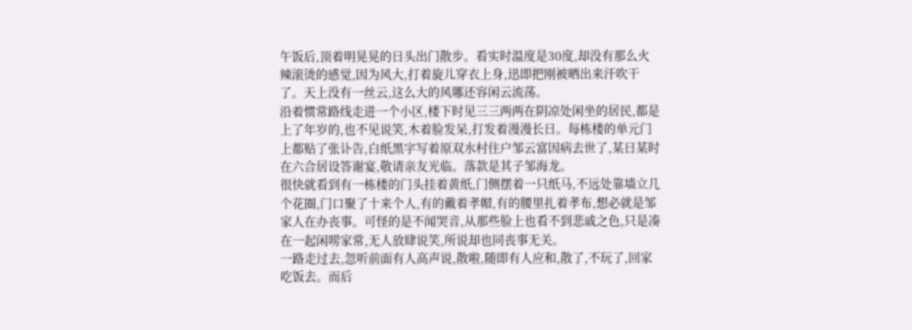午饭后,顶着明晃晃的日头出门散步。看实时温度是30度,却没有那么火辣滚烫的感觉,因为风大,打着旋儿穿衣上身,迅即把刚被晒出来汗吹干了。天上没有一丝云,这么大的风哪还容闲云流荡。
沿着惯常路线走进一个小区,楼下时见三三两两在阴凉处闲坐的居民,都是上了年岁的,也不见说笑,木着脸发呆,打发着漫漫长日。每栋楼的单元门上都贴了张讣告,白纸黑字写着原双水村住户邹云富因病去世了,某日某时在六合居设答谢宴,敬请亲友光临。落款是其子邹海龙。
很快就看到有一栋楼的门头挂着黄纸,门侧摆着一只纸马,不远处靠墙立几个花圈,门口聚了十来个人,有的戴着孝帽,有的腰里扎着孝布,想必就是邹家人在办丧事。可怪的是不闻哭音,从那些脸上也看不到悲戚之色,只是凑在一起闲唠家常,无人放肆说笑,所说却也同丧事无关。
一路走过去,忽听前面有人高声说,散啦,随即有人应和,散了,不玩了,回家吃饭去。而后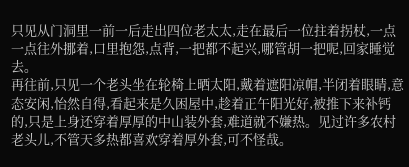只见从门洞里一前一后走出四位老太太,走在最后一位拄着拐杖,一点一点往外挪着,口里抱怨,点背,一把都不起兴,哪管胡一把呢,回家睡觉去。
再往前,只见一个老头坐在轮椅上晒太阳,戴着遮阳凉帽,半闭着眼睛,意态安闲,怡然自得,看起来是久困屋中,趁着正午阳光好,被推下来补钙的,只是上身还穿着厚厚的中山装外套,难道就不嫌热。见过许多农村老头儿,不管天多热都喜欢穿着厚外套,可不怪哉。